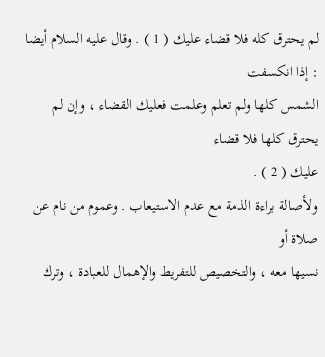لم يحترق كله فلا قضاء عليك ( 1 ) . وقال عليه السلام أيضا : إذا انكسفت
الشمس كلها ولم تعلم وعلمت فعليك القضاء ، وإن لم يحترق كلها فلا قضاء
عليك ( 2 ) .
ولأصالة براءة الذمة مع عدم الاستيعاب . وعموم من نام عن صلاة أو
نسيها معه ، والتخصيص للتفريط والإهمال للعبادة ، وترك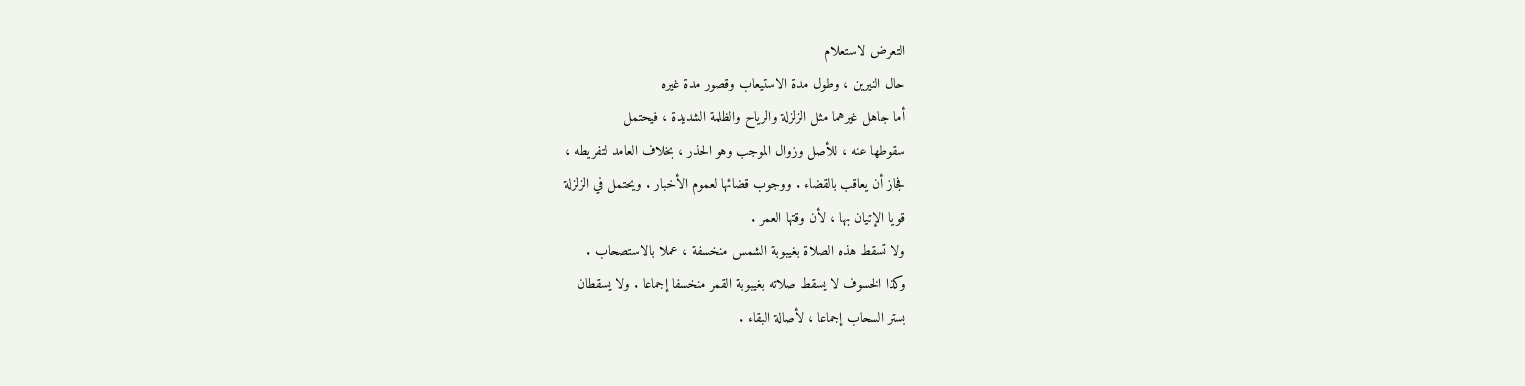التعرض لاستعلام
حال النيرين ، وطول مدة الاستيعاب وقصور مدة غيره
أما جاهل غيرهما مثل الزلزلة والرياح والظلمة الشديدة ، فيحتمل
سقوطها عنه ، للأصل وزوال الموجب وهو الحذر ، بخلاف العامد لتفريطه ،
فجاز أن يعاقب بالقضاء . ووجوب قضائها لعموم الأخبار . ويحتمل في الزلزلة
قويا الإتيان بها ، لأن وقتها العمر .
ولا تسقط هذه الصلاة بغيبوبة الشمس منخسفة ، عملا بالاستصحاب .
وكذا الخسوف لا يسقط صلاته بغيبوبة القمر منخسفا إجماعا . ولا يسقطان
بستر السحاب إجماعا ، لأصالة البقاء .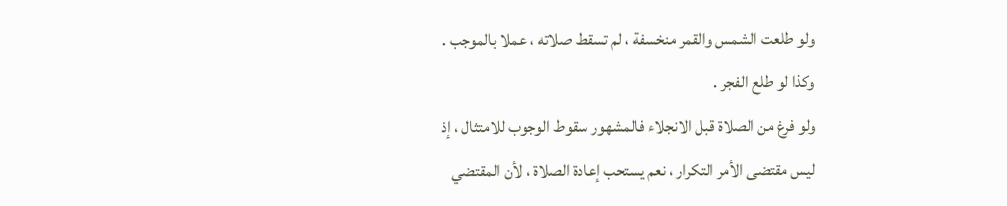ولو طلعت الشمس والقمر منخسفة ، لم تسقط صلاته ، عملا بالموجب .
وكذا لو طلع الفجر .
ولو فرغ من الصلاة قبل الانجلاء فالمشهور سقوط الوجوب للامتثال ، إذ
ليس مقتضى الأمر التكرار ، نعم يستحب إعادة الصلاة ، لأن المقتضي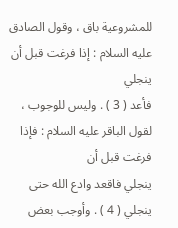للمشروعية باق ، وقول الصادق عليه السلام : إذا فرغت قبل أن ينجلي
فأعد ( 3 ) . وليس للوجوب ، لقول الباقر عليه السلام : فإذا فرغت قبل أن
ينجلي فاقعد وادع الله حتى ينجلي ( 4 ) . وأوجب بعض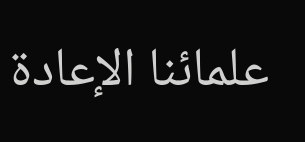علمائنا الإعادة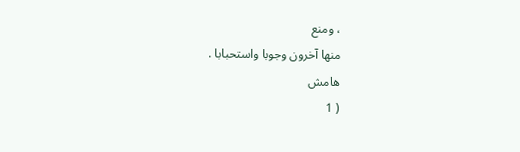، ومنع
منها آخرون وجوبا واستحبابا .
هامش
( 1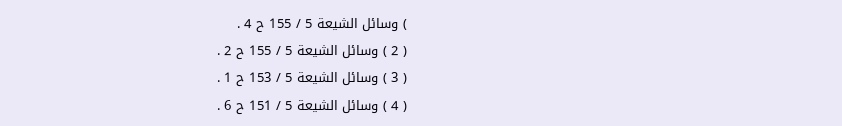) وسائل الشيعة 5 / 155 ح 4 .
( 2 ) وسائل الشيعة 5 / 155 ح 2 .
( 3 ) وسائل الشيعة 5 / 153 ح 1 .
( 4 ) وسائل الشيعة 5 / 151 ح 6 .